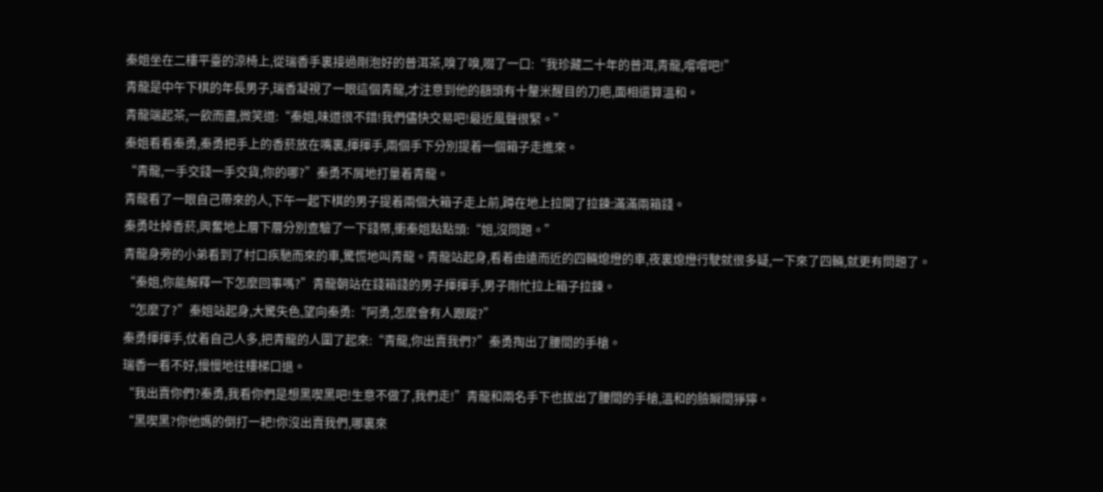秦姐坐在二樓平臺的涼椅上,從瑞香手裏接過剛泡好的普洱茶,嗅了嗅,啜了一口:“我珍藏二十年的普洱,青龍,嚐嚐吧!”
青龍是中午下棋的年長男子,瑞香凝視了一眼這個青龍,才注意到他的額頭有十釐米醒目的刀疤,面相還算溫和。
青龍端起茶,一飲而盡,微笑道:“秦姐,味道很不錯!我們儘快交易吧!最近風聲很緊。”
秦姐看看秦勇,秦勇把手上的香菸放在嘴裏,揮揮手,兩個手下分別提着一個箱子走進來。
“青龍,一手交錢一手交貨,你的哪?”秦勇不屑地打量着青龍。
青龍看了一眼自己帶來的人,下午一起下棋的男子提着兩個大箱子走上前,蹲在地上拉開了拉鍊:滿滿兩箱錢。
秦勇吐掉香菸,興奮地上層下層分別查驗了一下錢幣,衝秦姐點點頭:“姐,沒問題。”
青龍身旁的小弟看到了村口疾馳而來的車,驚慌地叫青龍。青龍站起身,看着由遠而近的四輛熄燈的車,夜裏熄燈行駛就很多疑,一下來了四輛,就更有問題了。
“秦姐,你能解釋一下怎麼回事嗎?”青龍朝站在錢箱錢的男子揮揮手,男子剛忙拉上箱子拉鍊。
“怎麼了?”秦姐站起身,大驚失色,望向秦勇:“阿勇,怎麼會有人跟蹤?”
秦勇揮揮手,仗着自己人多,把青龍的人圍了起來:“青龍,你出賣我們?”秦勇掏出了腰間的手槍。
瑞香一看不好,慢慢地往樓梯口退。
“我出賣你們?秦勇,我看你們是想黑喫黑吧!生意不做了,我們走!”青龍和兩名手下也拔出了腰間的手槍,溫和的臉瞬間猙獰。
“黑喫黑?你他媽的倒打一耙!你沒出賣我們,哪裏來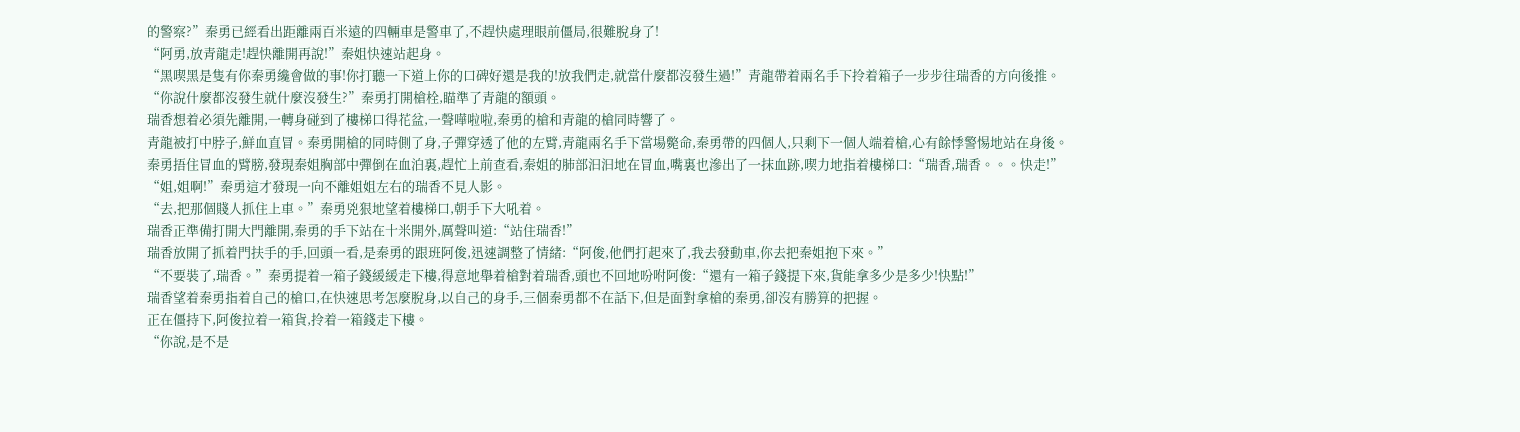的警察?”秦勇已經看出距離兩百米遠的四輛車是警車了,不趕快處理眼前僵局,很難脫身了!
“阿勇,放青龍走!趕快離開再說!”秦姐快速站起身。
“黑喫黑是隻有你秦勇纔會做的事!你打聽一下道上你的口碑好還是我的!放我們走,就當什麼都沒發生過!”青龍帶着兩名手下拎着箱子一步步往瑞香的方向後推。
“你說什麼都沒發生就什麼沒發生?”秦勇打開槍栓,瞄準了青龍的額頭。
瑞香想着必須先離開,一轉身碰到了樓梯口得花盆,一聲嘩啦啦,秦勇的槍和青龍的槍同時響了。
青龍被打中脖子,鮮血直冒。秦勇開槍的同時側了身,子彈穿透了他的左臂,青龍兩名手下當場斃命,秦勇帶的四個人,只剩下一個人端着槍,心有餘悸警惕地站在身後。
秦勇捂住冒血的臂膀,發現秦姐胸部中彈倒在血泊裏,趕忙上前查看,秦姐的肺部汩汩地在冒血,嘴裏也滲出了一抹血跡,喫力地指着樓梯口:“瑞香,瑞香。。。快走!”
“姐,姐啊!”秦勇這才發現一向不離姐姐左右的瑞香不見人影。
“去,把那個賤人抓住上車。”秦勇兇狠地望着樓梯口,朝手下大吼着。
瑞香正準備打開大門離開,秦勇的手下站在十米開外,厲聲叫道:“站住瑞香!”
瑞香放開了抓着門扶手的手,回頭一看,是秦勇的跟班阿俊,迅速調整了情緒:“阿俊,他們打起來了,我去發動車,你去把秦姐抱下來。”
“不要裝了,瑞香。”秦勇提着一箱子錢緩緩走下樓,得意地舉着槍對着瑞香,頭也不回地吩咐阿俊:“還有一箱子錢提下來,貨能拿多少是多少!快點!”
瑞香望着秦勇指着自己的槍口,在快速思考怎麼脫身,以自己的身手,三個秦勇都不在話下,但是面對拿槍的秦勇,卻沒有勝算的把握。
正在僵持下,阿俊拉着一箱貨,拎着一箱錢走下樓。
“你說,是不是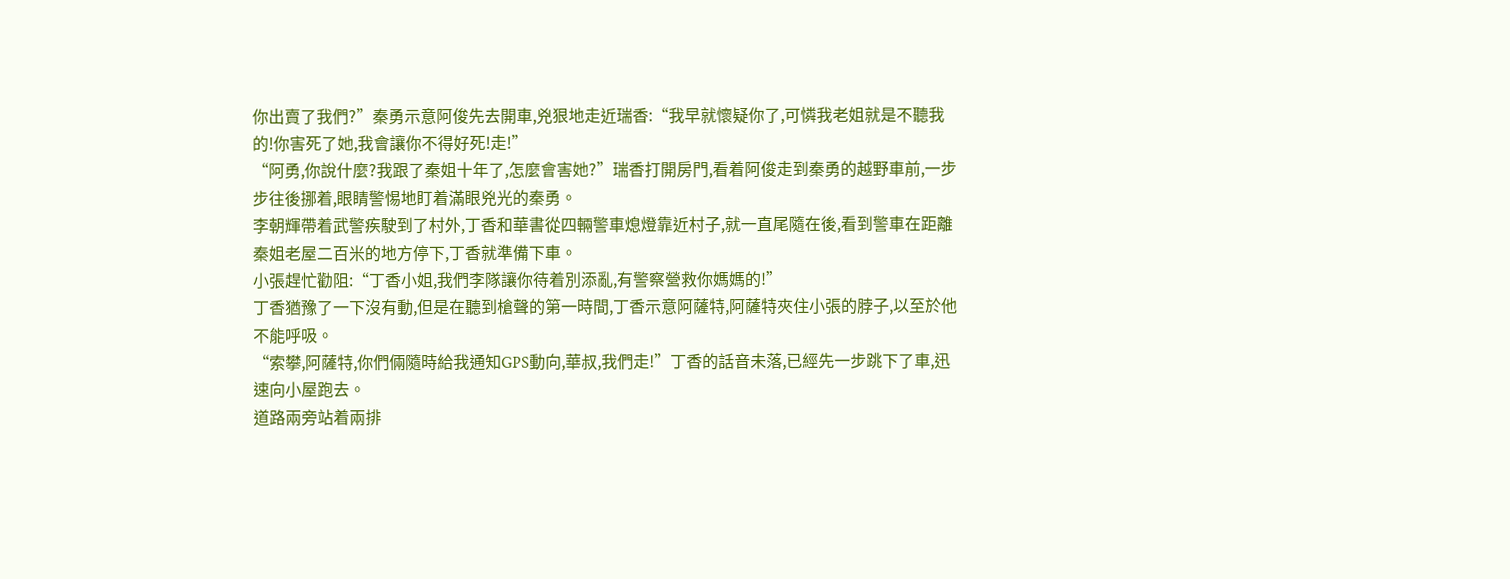你出賣了我們?”秦勇示意阿俊先去開車,兇狠地走近瑞香:“我早就懷疑你了,可憐我老姐就是不聽我的!你害死了她,我會讓你不得好死!走!”
“阿勇,你說什麼?我跟了秦姐十年了,怎麼會害她?”瑞香打開房門,看着阿俊走到秦勇的越野車前,一步步往後挪着,眼睛警惕地盯着滿眼兇光的秦勇。
李朝輝帶着武警疾駛到了村外,丁香和華書從四輛警車熄燈靠近村子,就一直尾隨在後,看到警車在距離秦姐老屋二百米的地方停下,丁香就準備下車。
小張趕忙勸阻:“丁香小姐,我們李隊讓你待着別添亂,有警察營救你媽媽的!”
丁香猶豫了一下沒有動,但是在聽到槍聲的第一時間,丁香示意阿薩特,阿薩特夾住小張的脖子,以至於他不能呼吸。
“索攀,阿薩特,你們倆隨時給我通知GPS動向,華叔,我們走!”丁香的話音未落,已經先一步跳下了車,迅速向小屋跑去。
道路兩旁站着兩排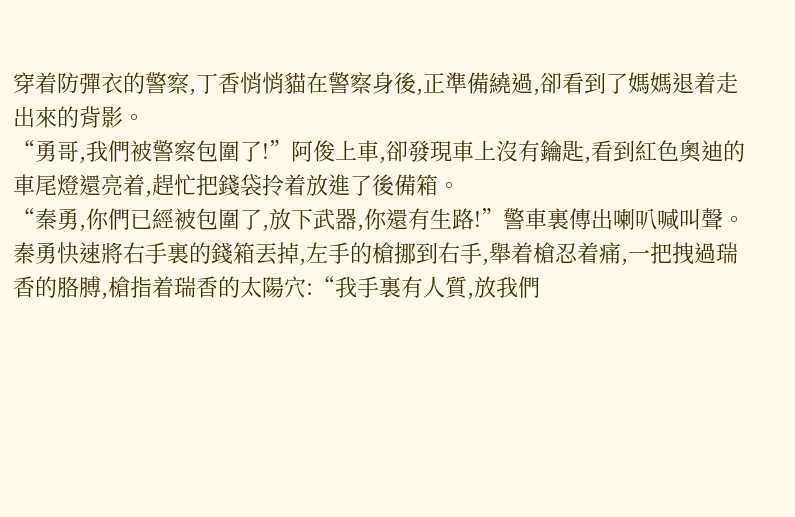穿着防彈衣的警察,丁香悄悄貓在警察身後,正準備繞過,卻看到了媽媽退着走出來的背影。
“勇哥,我們被警察包圍了!”阿俊上車,卻發現車上沒有鑰匙,看到紅色奧迪的車尾燈還亮着,趕忙把錢袋拎着放進了後備箱。
“秦勇,你們已經被包圍了,放下武器,你還有生路!”警車裏傳出喇叭喊叫聲。
秦勇快速將右手裏的錢箱丟掉,左手的槍挪到右手,舉着槍忍着痛,一把拽過瑞香的胳膊,槍指着瑞香的太陽穴:“我手裏有人質,放我們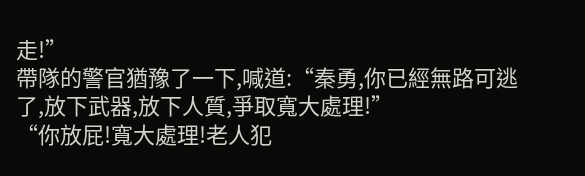走!”
帶隊的警官猶豫了一下,喊道:“秦勇,你已經無路可逃了,放下武器,放下人質,爭取寬大處理!”
“你放屁!寬大處理!老人犯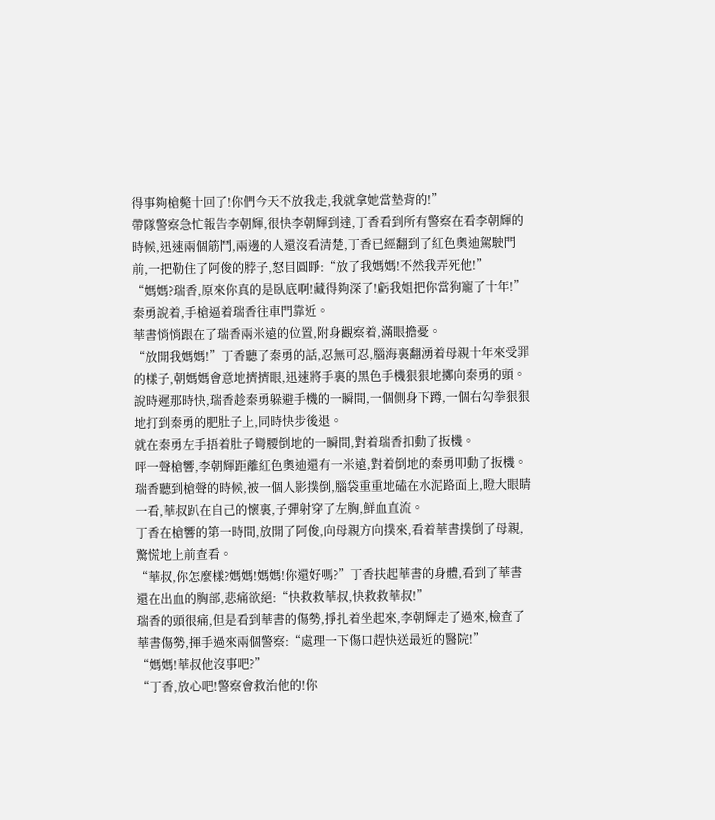得事夠槍斃十回了!你們今天不放我走,我就拿她當墊背的!”
帶隊警察急忙報告李朝輝,很快李朝輝到達,丁香看到所有警察在看李朝輝的時候,迅速兩個筋鬥,兩邊的人還沒看清楚,丁香已經翻到了紅色奧迪駕駛門前,一把勒住了阿俊的脖子,怒目圓睜:“放了我媽媽!不然我弄死他!”
“媽媽?瑞香,原來你真的是臥底啊!藏得夠深了!虧我姐把你當狗寵了十年!”秦勇說着,手槍逼着瑞香往車門靠近。
華書悄悄跟在了瑞香兩米遠的位置,附身觀察着,滿眼擔憂。
“放開我媽媽!”丁香聽了秦勇的話,忍無可忍,腦海裏翻湧着母親十年來受罪的樣子,朝媽媽會意地擠擠眼,迅速將手裏的黑色手機狠狠地擲向秦勇的頭。
說時遲那時快,瑞香趁秦勇躲避手機的一瞬間,一個側身下蹲,一個右勾拳狠狠地打到秦勇的肥肚子上,同時快步後退。
就在秦勇左手捂着肚子彎腰倒地的一瞬間,對着瑞香扣動了扳機。
呯一聲槍響,李朝輝距離紅色奧迪還有一米遠,對着倒地的秦勇叩動了扳機。
瑞香聽到槍聲的時候,被一個人影撲倒,腦袋重重地磕在水泥路面上,瞪大眼睛一看,華叔趴在自己的懷裏,子彈射穿了左胸,鮮血直流。
丁香在槍響的第一時間,放開了阿俊,向母親方向撲來,看着華書撲倒了母親,驚慌地上前查看。
“華叔,你怎麼樣?媽媽!媽媽!你還好嗎?”丁香扶起華書的身體,看到了華書還在出血的胸部,悲痛欲絕:“快救救華叔,快救救華叔!”
瑞香的頭很痛,但是看到華書的傷勢,掙扎着坐起來,李朝輝走了過來,檢查了華書傷勢,揮手過來兩個警察:“處理一下傷口趕快送最近的醫院!”
“媽媽!華叔他沒事吧?”
“丁香,放心吧!警察會救治他的!你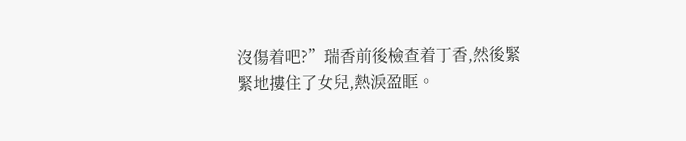沒傷着吧?”瑞香前後檢查着丁香,然後緊緊地摟住了女兒,熱淚盈眶。